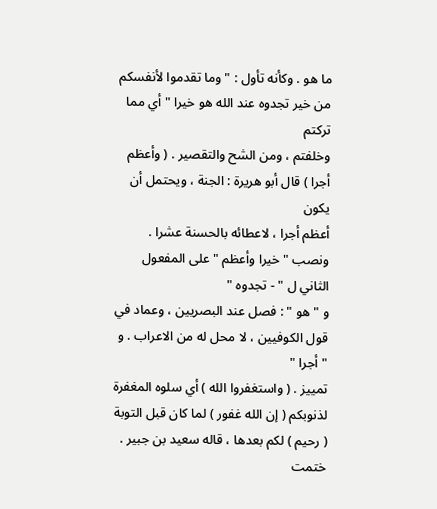ما هو . وكأنه تأول : " وما تقدموا لأنفسكم من خير تجدوه عند الله هو خيرا " أي مما تركتم
وخلفتم ، ومن الشح والتقصير . ( وأعظم أجرا ) قال أبو هريرة : الجنة ، ويحتمل أن يكون
أعظم أجرا ، لاعطائه بالحسنة عشرا . ونصب " خيرا وأعظم " على المفعول الثاني ل " - تجدوه "
و " هو " : فصل عند البصريين ، وعماد في قول الكوفيين ، لا محل له من الاعراب . و " أجرا "
تمييز . ( واستغفروا الله ) أي سلوه المغفرة لذنوبكم ( إن الله غفور ) لما كان قبل التوبة
( رحيم ) لكم بعدها ، قاله سعيد بن جبير . ختمت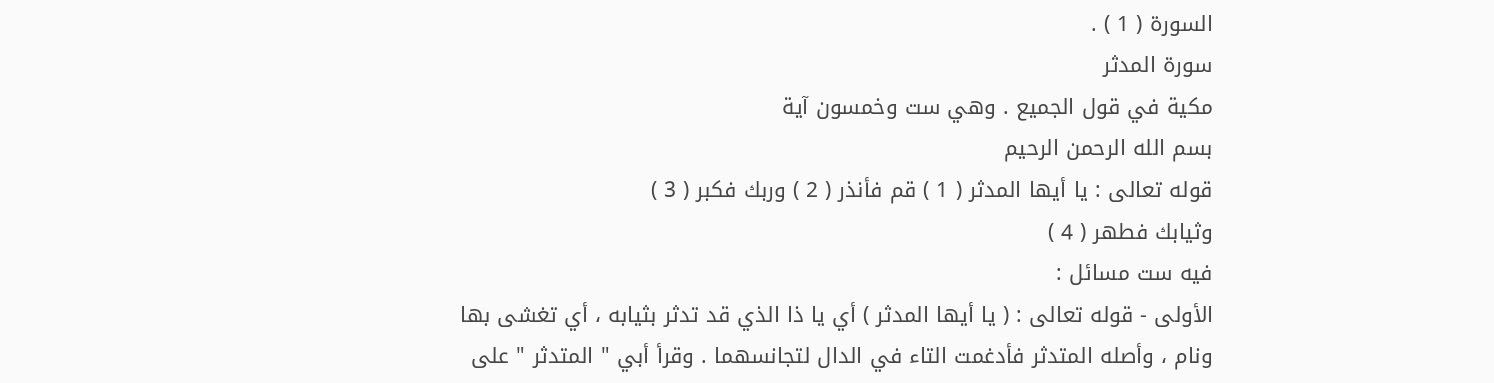السورة ( 1 ) .
سورة المدثر
مكية في قول الجميع . وهي ست وخمسون آية
بسم الله الرحمن الرحيم
قوله تعالى : يا أيها المدثر ( 1 ) قم فأنذر ( 2 ) وربك فكبر ( 3 )
وثيابك فطهر ( 4 )
فيه ست مسائل :
الأولى - قوله تعالى : ( يا أيها المدثر ) أي يا ذا الذي قد تدثر بثيابه ، أي تغشى بها
ونام ، وأصله المتدثر فأدغمت التاء في الدال لتجانسهما . وقرأ أبي " المتدثر " على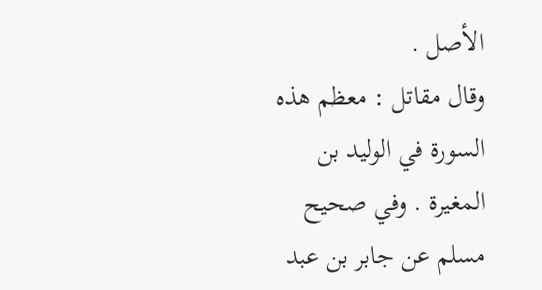الأصل .
وقال مقاتل : معظم هذه السورة في الوليد بن المغيرة . وفي صحيح مسلم عن جابر بن عبد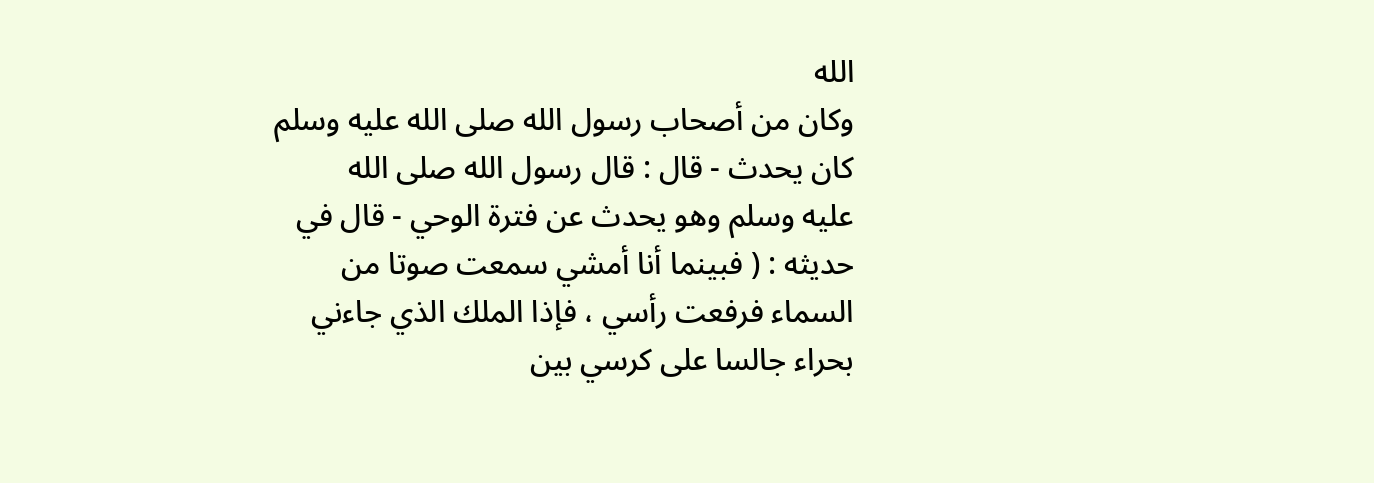الله
وكان من أصحاب رسول الله صلى الله عليه وسلم كان يحدث - قال : قال رسول الله صلى الله
عليه وسلم وهو يحدث عن فترة الوحي - قال في حديثه : ( فبينما أنا أمشي سمعت صوتا من
السماء فرفعت رأسي ، فإذا الملك الذي جاءني بحراء جالسا على كرسي بين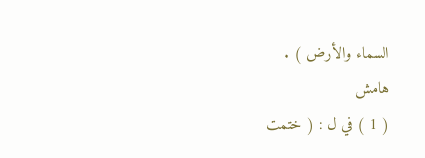السماء والأرض ) .
هامش
( 1 ) في ل : ( ختمت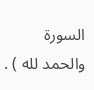السورة والحمد لله ) .